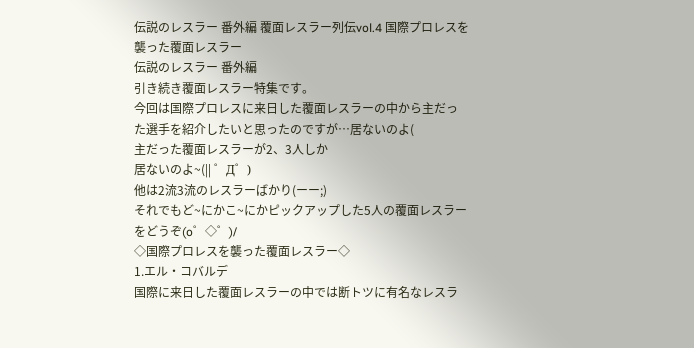伝説のレスラー 番外編 覆面レスラー列伝vol.4 国際プロレスを襲った覆面レスラー
伝説のレスラー 番外編
引き続き覆面レスラー特集です。
今回は国際プロレスに来日した覆面レスラーの中から主だった選手を紹介したいと思ったのですが…居ないのよ(
主だった覆面レスラーが2、3人しか
居ないのよ~(|| ゜Д゜)
他は2流3流のレスラーばかり(ーー;)
それでもど~にかこ~にかピックアップした5人の覆面レスラーをどうぞ(o゜◇゜)/
◇国際プロレスを襲った覆面レスラー◇
1.エル・コバルデ
国際に来日した覆面レスラーの中では断トツに有名なレスラ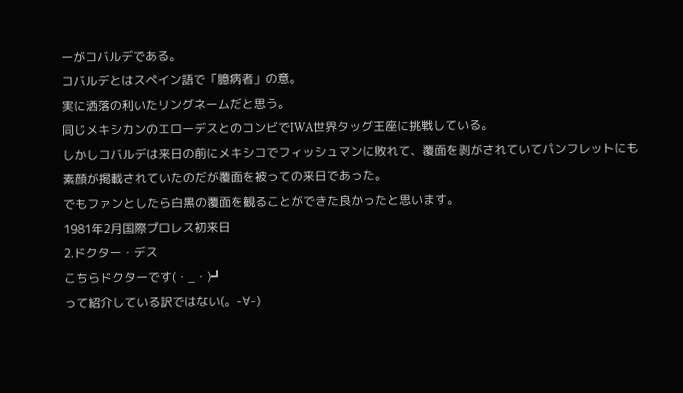ーがコバルデである。
コバルデとはスペイン語で「臆病者」の意。
実に洒落の利いたリングネームだと思う。
同じメキシカンのエローデスとのコンビでIWA世界タッグ王座に挑戦している。
しかしコバルデは来日の前にメキシコでフィッシュマンに敗れて、覆面を剥がされていてパンフレットにも素顔が掲載されていたのだが覆面を被っての来日であった。
でもファンとしたら白黒の覆面を観ることができた良かったと思います。
1981年2月国際プロレス初来日
2.ドクター・デス
こちらドクターです(・_・)┛
って紹介している訳ではない(。-∀-)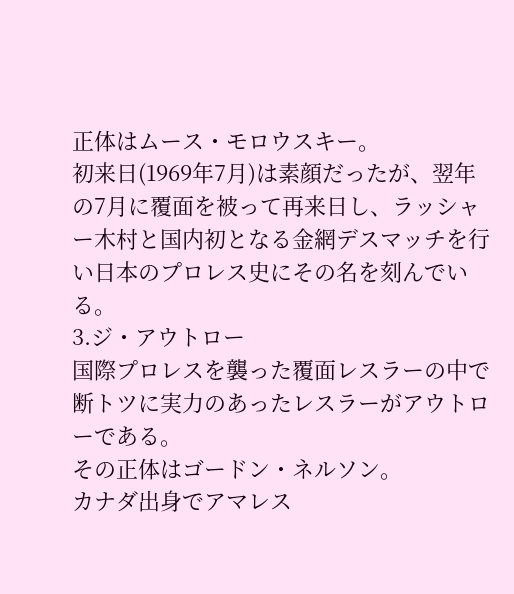正体はムース・モロウスキー。
初来日(1969年7月)は素顔だったが、翌年の7月に覆面を被って再来日し、ラッシャー木村と国内初となる金網デスマッチを行い日本のプロレス史にその名を刻んでいる。
3.ジ・アウトロー
国際プロレスを襲った覆面レスラーの中で断トツに実力のあったレスラーがアウトローである。
その正体はゴードン・ネルソン。
カナダ出身でアマレス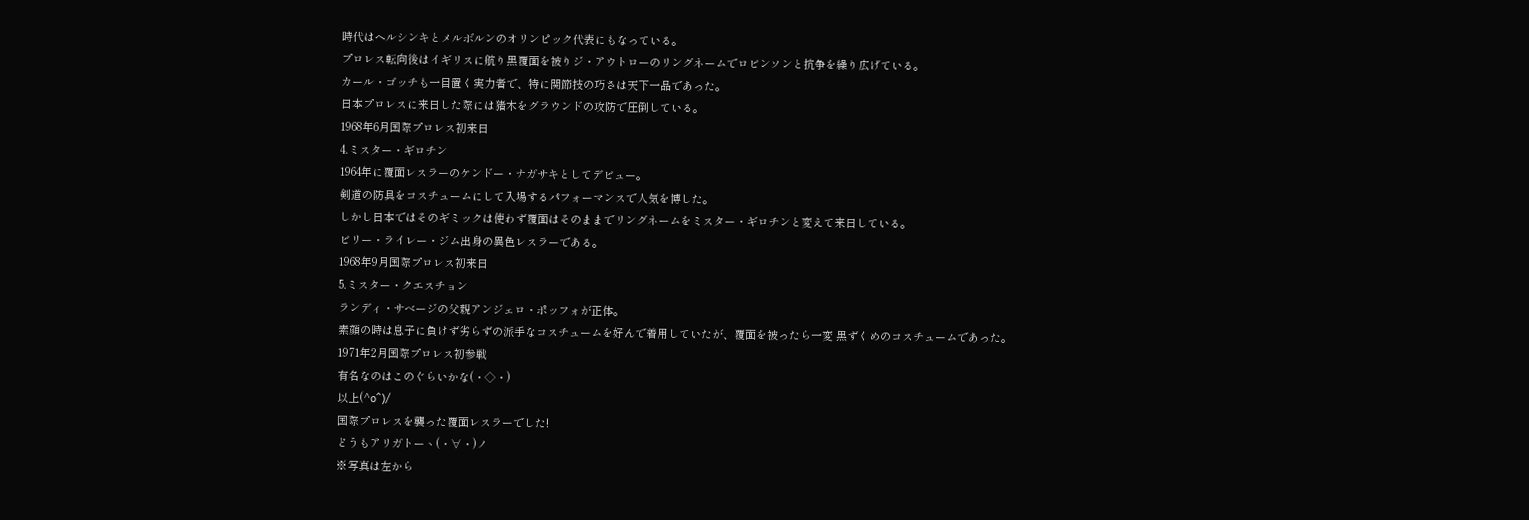時代はヘルシンキとメルボルンのオリンピック代表にもなっている。
プロレス転向後はイギリスに航り黒覆面を被りジ・アウトローのリングネームでロビンソンと抗争を繰り広げている。
カール・ゴッチも一目置く実力者で、特に関節技の巧さは天下一品であった。
日本プロレスに来日した際には猪木をグラウンドの攻防で圧倒している。
1968年6月国際プロレス初来日
4.ミスター・ギロチン
1964年に覆面レスラーのケンドー・ナガサキとしてデビュー。
剣道の防具をコスチュームにして入場するパフォーマンスで人気を博した。
しかし日本ではそのギミックは使わず覆面はそのままでリングネームをミスター・ギロチンと変えて来日している。
ビリー・ライレー・ジム出身の異色レスラーである。
1968年9月国際プロレス初来日
5.ミスター・クエスチョン
ランディ・サベージの父親アンジェロ・ポッフォが正体。
素顔の時は息子に負けず劣らずの派手なコスチュームを好んで着用していたが、覆面を被ったら一変 黒ずくめのコスチュームであった。
1971年2月国際プロレス初参戦
有名なのはこのぐらいかな(・◇・)
以上(^o^)/
国際プロレスを襲った覆面レスラーでした!
どうもアリガトーヽ(・∀・)ノ
※写真は左から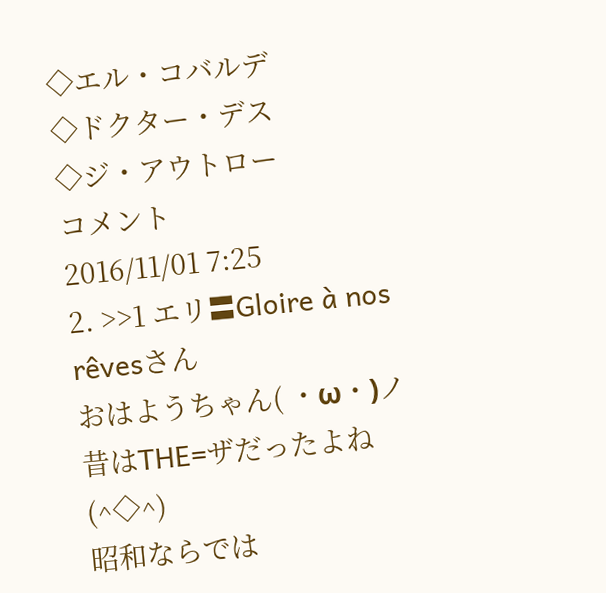◇エル・コバルデ
◇ドクター・デス
◇ジ・アウトロー
コメント
2016/11/01 7:25
2. >>1 エリ〓Gloire à nos rêvesさん
おはようちゃん( ・ω・)ノ
昔はTHE=ザだったよね(^◇^)
昭和ならでは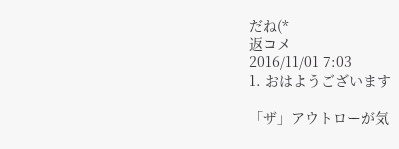だね(*
返コメ
2016/11/01 7:03
1. おはようございます

「ザ」アウトローが気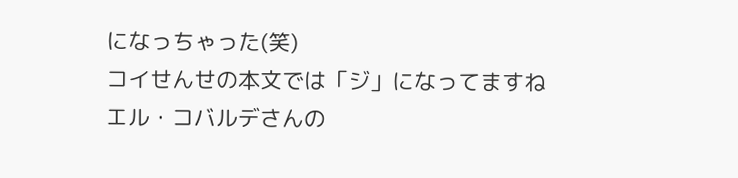になっちゃった(笑)
コイせんせの本文では「ジ」になってますね
エル・コバルデさんの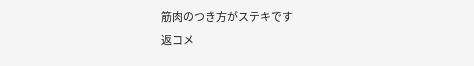筋肉のつき方がステキです
返コメ